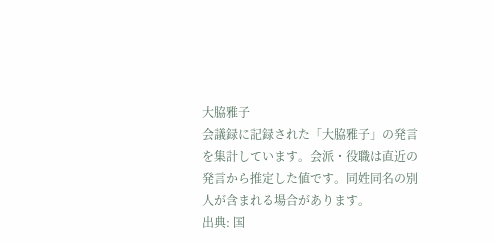大脇雅子
会議録に記録された「大脇雅子」の発言を集計しています。会派・役職は直近の発言から推定した値です。同姓同名の別人が含まれる場合があります。
出典: 国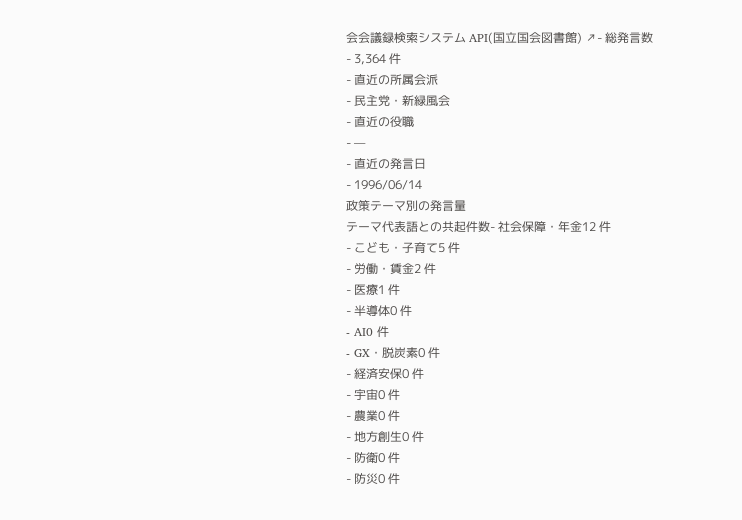会会議録検索システム API(国立国会図書館) ↗- 総発言数
- 3,364 件
- 直近の所属会派
- 民主党・新緑風会
- 直近の役職
- —
- 直近の発言日
- 1996/06/14
政策テーマ別の発言量
テーマ代表語との共起件数- 社会保障・年金12 件
- こども・子育て5 件
- 労働・賃金2 件
- 医療1 件
- 半導体0 件
- AI0 件
- GX・脱炭素0 件
- 経済安保0 件
- 宇宙0 件
- 農業0 件
- 地方創生0 件
- 防衛0 件
- 防災0 件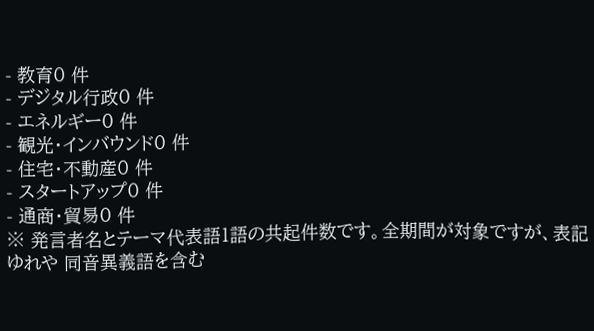- 教育0 件
- デジタル行政0 件
- エネルギー0 件
- 観光・インバウンド0 件
- 住宅・不動産0 件
- スタートアップ0 件
- 通商・貿易0 件
※ 発言者名とテーマ代表語1語の共起件数です。全期間が対象ですが、表記ゆれや 同音異義語を含む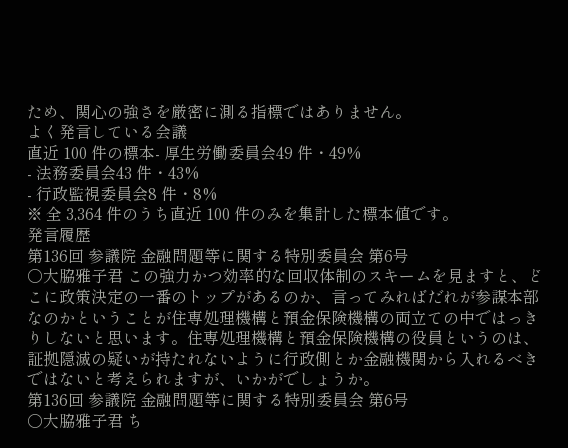ため、関心の強さを厳密に測る指標ではありません。
よく発言している会議
直近 100 件の標本- 厚生労働委員会49 件・49%
- 法務委員会43 件・43%
- 行政監視委員会8 件・8%
※ 全 3,364 件のうち直近 100 件のみを集計した標本値です。
発言履歴
第136回 参議院 金融問題等に関する特別委員会 第6号
○大脇雅子君 この強力かつ効率的な回収体制のスキームを見ますと、どこに政策決定の一番のトップがあるのか、言ってみればだれが参謀本部なのかということが住専処理機構と預金保険機構の両立ての中ではっきりしないと思います。住専処理機構と預金保険機構の役員というのは、証拠隠滅の疑いが持たれないように行政側とか金融機関から入れるべきではないと考えられますが、いかがでしょうか。
第136回 参議院 金融問題等に関する特別委員会 第6号
○大脇雅子君 ち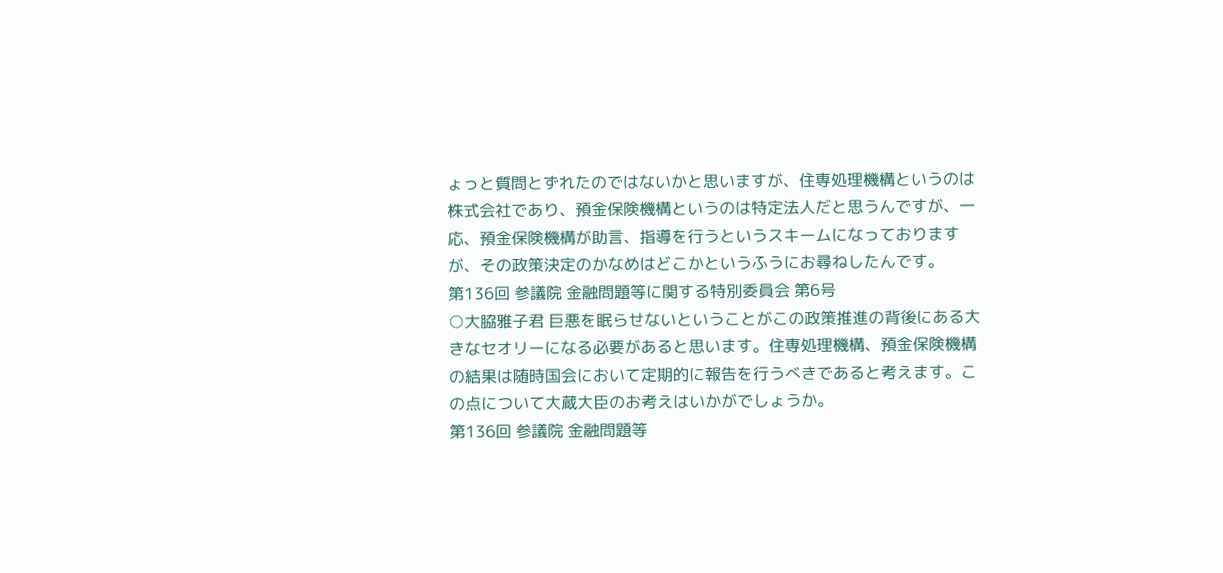ょっと質問とずれたのではないかと思いますが、住専処理機構というのは株式会社であり、預金保険機構というのは特定法人だと思うんですが、一応、預金保険機構が助言、指導を行うというスキームになっておりますが、その政策決定のかなめはどこかというふうにお尋ねしたんです。
第136回 参議院 金融問題等に関する特別委員会 第6号
○大脇雅子君 巨悪を眠らせないということがこの政策推進の背後にある大きなセオリーになる必要があると思います。住専処理機構、預金保険機構の結果は随時国会において定期的に報告を行うべきであると考えます。この点について大蔵大臣のお考えはいかがでしょうか。
第136回 参議院 金融問題等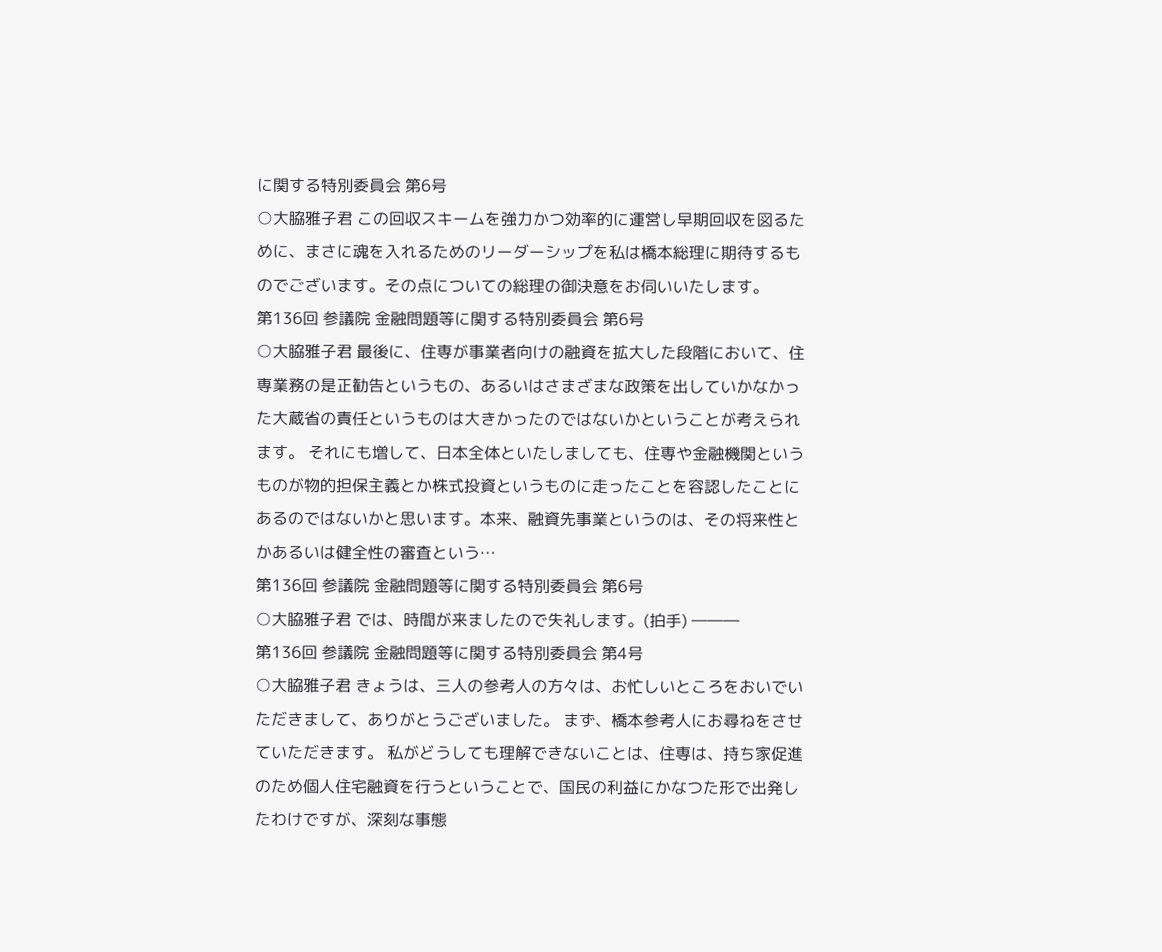に関する特別委員会 第6号
○大脇雅子君 この回収スキームを強力かつ効率的に運営し早期回収を図るために、まさに魂を入れるためのリーダーシップを私は橋本総理に期待するものでございます。その点についての総理の御決意をお伺いいたします。
第136回 参議院 金融問題等に関する特別委員会 第6号
○大脇雅子君 最後に、住専が事業者向けの融資を拡大した段階において、住専業務の是正勧告というもの、あるいはさまざまな政策を出していかなかった大蔵省の責任というものは大きかったのではないかということが考えられます。 それにも増して、日本全体といたしましても、住専や金融機関というものが物的担保主義とか株式投資というものに走ったことを容認したことにあるのではないかと思います。本来、融資先事業というのは、その将来性とかあるいは健全性の審査という…
第136回 参議院 金融問題等に関する特別委員会 第6号
○大脇雅子君 では、時間が来ましたので失礼します。(拍手) ―――
第136回 参議院 金融問題等に関する特別委員会 第4号
○大脇雅子君 きょうは、三人の参考人の方々は、お忙しいところをおいでいただきまして、ありがとうございました。 まず、橋本参考人にお尋ねをさせていただきます。 私がどうしても理解できないことは、住専は、持ち家促進のため個人住宅融資を行うということで、国民の利益にかなつた形で出発したわけですが、深刻な事態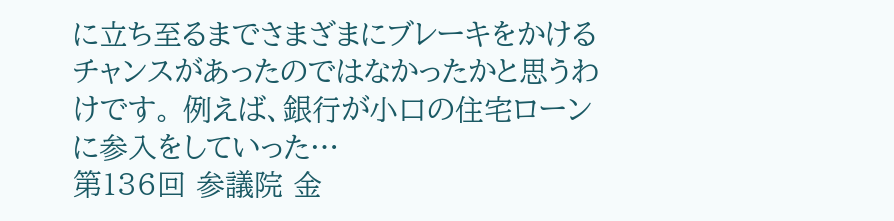に立ち至るまでさまざまにブレーキをかけるチャンスがあったのではなかったかと思うわけです。 例えば、銀行が小口の住宅ローンに参入をしていった…
第136回 参議院 金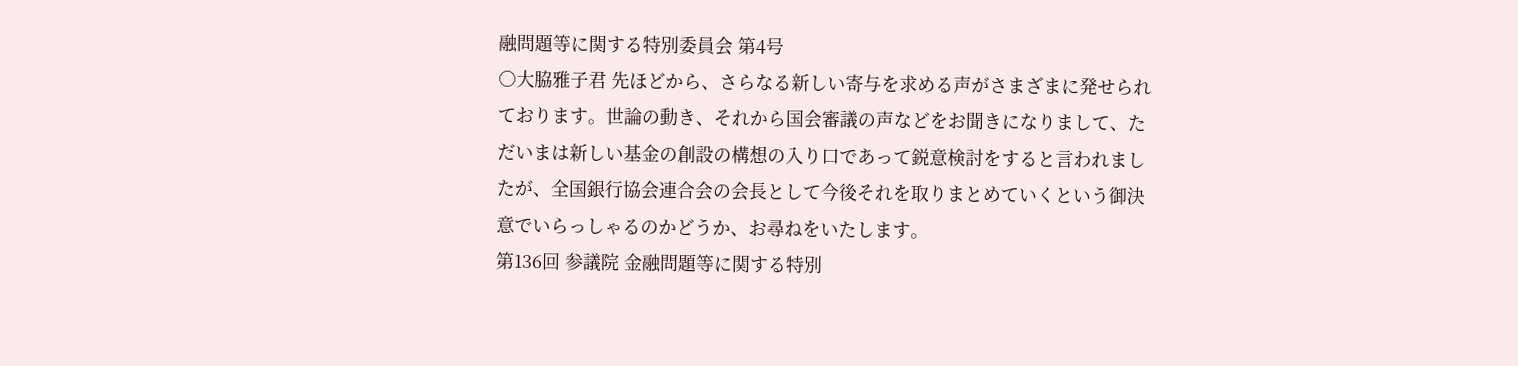融問題等に関する特別委員会 第4号
○大脇雅子君 先ほどから、さらなる新しい寄与を求める声がさまざまに発せられております。世論の動き、それから国会審議の声などをお聞きになりまして、ただいまは新しい基金の創設の構想の入り口であって鋭意検討をすると言われましたが、全国銀行協会連合会の会長として今後それを取りまとめていくという御決意でいらっしゃるのかどうか、お尋ねをいたします。
第136回 参議院 金融問題等に関する特別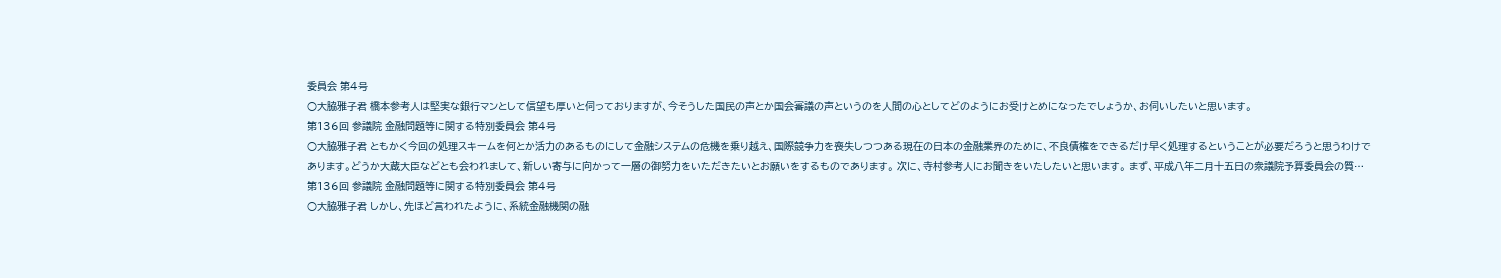委員会 第4号
○大脇雅子君 橋本参考人は堅実な銀行マンとして信望も厚いと伺っておりますが、今そうした国民の声とか国会審議の声というのを人間の心としてどのようにお受けとめになったでしょうか、お伺いしたいと思います。
第136回 参議院 金融問題等に関する特別委員会 第4号
○大脇雅子君 ともかく今回の処理スキームを何とか活力のあるものにして金融システムの危機を乗り越え、国際競争力を喪失しつつある現在の日本の金融業界のために、不良債権をできるだけ早く処理するということが必要だろうと思うわけであります。どうか大蔵大臣などとも会われまして、新しい寄与に向かって一層の御努力をいただきたいとお願いをするものであります。 次に、寺村参考人にお聞きをいたしたいと思います。 まず、平成八年二月十五日の衆議院予算委員会の質…
第136回 参議院 金融問題等に関する特別委員会 第4号
○大脇雅子君 しかし、先ほど言われたように、系統金融機関の融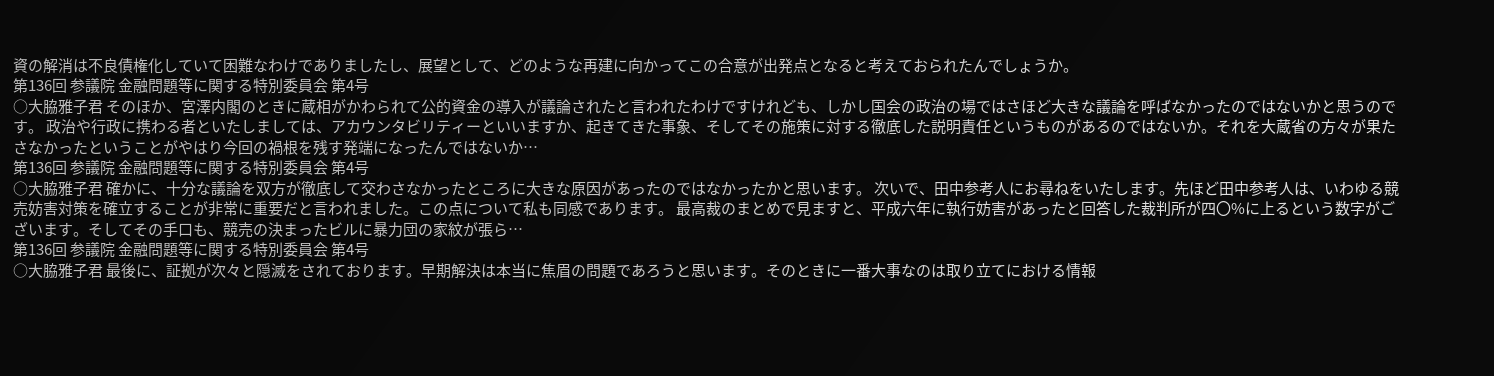資の解消は不良債権化していて困難なわけでありましたし、展望として、どのような再建に向かってこの合意が出発点となると考えておられたんでしょうか。
第136回 参議院 金融問題等に関する特別委員会 第4号
○大脇雅子君 そのほか、宮澤内閣のときに蔵相がかわられて公的資金の導入が議論されたと言われたわけですけれども、しかし国会の政治の場ではさほど大きな議論を呼ばなかったのではないかと思うのです。 政治や行政に携わる者といたしましては、アカウンタビリティーといいますか、起きてきた事象、そしてその施策に対する徹底した説明責任というものがあるのではないか。それを大蔵省の方々が果たさなかったということがやはり今回の禍根を残す発端になったんではないか…
第136回 参議院 金融問題等に関する特別委員会 第4号
○大脇雅子君 確かに、十分な議論を双方が徹底して交わさなかったところに大きな原因があったのではなかったかと思います。 次いで、田中参考人にお尋ねをいたします。先ほど田中参考人は、いわゆる競売妨害対策を確立することが非常に重要だと言われました。この点について私も同感であります。 最高裁のまとめで見ますと、平成六年に執行妨害があったと回答した裁判所が四〇%に上るという数字がございます。そしてその手口も、競売の決まったビルに暴力団の家紋が張ら…
第136回 参議院 金融問題等に関する特別委員会 第4号
○大脇雅子君 最後に、証拠が次々と隠滅をされております。早期解決は本当に焦眉の問題であろうと思います。そのときに一番大事なのは取り立てにおける情報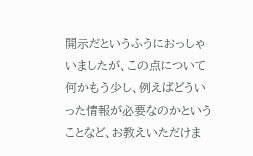開示だというふうにおっしゃいましたが、この点について何かもう少し、例えばどういった情報が必要なのかということなど、お教えいただけま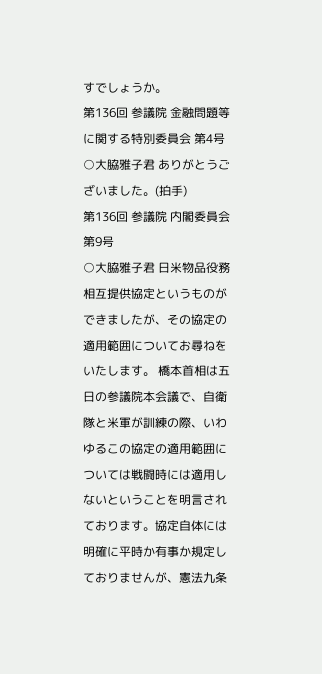すでしょうか。
第136回 参議院 金融問題等に関する特別委員会 第4号
○大脇雅子君 ありがとうございました。(拍手)
第136回 参議院 内閣委員会 第9号
○大脇雅子君 日米物品役務相互提供協定というものができましたが、その協定の適用範囲についてお尋ねをいたします。 橋本首相は五日の参議院本会議で、自衛隊と米軍が訓練の際、いわゆるこの協定の適用範囲については戦闘時には適用しないということを明言されております。協定自体には明確に平時か有事か規定しておりませんが、憲法九条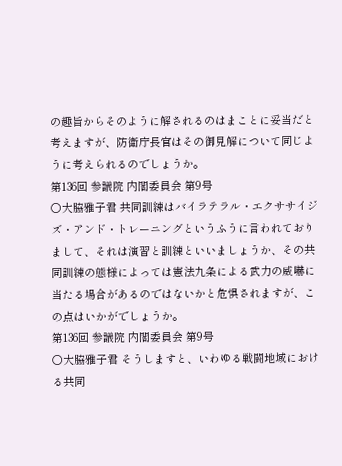の趣旨からそのように解されるのはまことに妥当だと考えますが、防衛庁長官はその御見解について同じように考えられるのでしょうか。
第136回 参議院 内閣委員会 第9号
○大脇雅子君 共同訓練はバイラテラル・エクササイジズ・アンド・トレーニングというふうに言われておりまして、それは演習と訓練といいましょうか、その共同訓練の態様によっては憲法九条による武力の威嚇に当たる場合があるのではないかと危惧されますが、この点はいかがでしょうか。
第136回 参議院 内閣委員会 第9号
○大脇雅子君 そうしますと、いわゆる戦闘地域における共同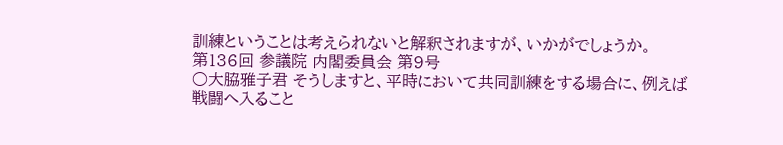訓練ということは考えられないと解釈されますが、いかがでしょうか。
第136回 参議院 内閣委員会 第9号
○大脇雅子君 そうしますと、平時において共同訓練をする場合に、例えば戦闘へ入ること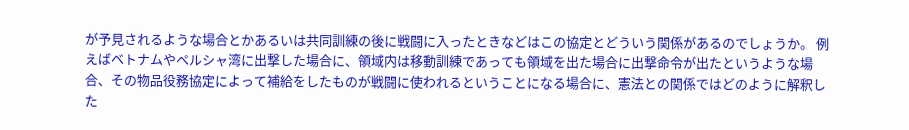が予見されるような場合とかあるいは共同訓練の後に戦闘に入ったときなどはこの協定とどういう関係があるのでしょうか。 例えばベトナムやペルシャ湾に出撃した場合に、領域内は移動訓練であっても領域を出た場合に出撃命令が出たというような場合、その物品役務協定によって補給をしたものが戦闘に使われるということになる場合に、憲法との関係ではどのように解釈した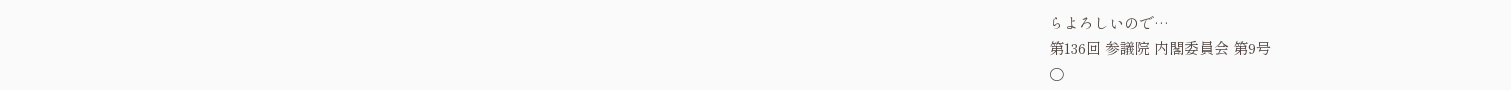らよろしいので…
第136回 参議院 内閣委員会 第9号
○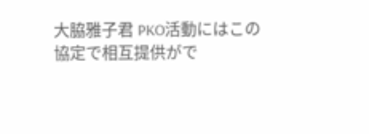大脇雅子君 PKO活動にはこの協定で相互提供がで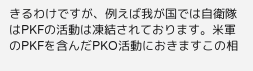きるわけですが、例えば我が国では自衛隊はPKFの活動は凍結されております。米軍のPKFを含んだPKO活動におきますこの相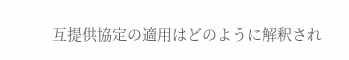互提供協定の適用はどのように解釈され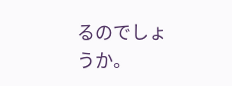るのでしょうか。